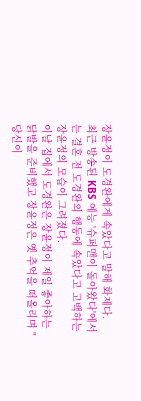장윤정이 도경완에게 속았다고 말해 화제다.
최근 방송된 KBS 예능 '슈퍼맨이 돌아왔다'에서는 결혼 전 도경완의 행동에 속았다고 고백하는 장윤정의 모습이 그려졌다.
이날 집에서 도경완은 장윤정이 제일 좋아하는 닭발을 준비했고 장윤정은 옛 추억을 떠올리며 "당신이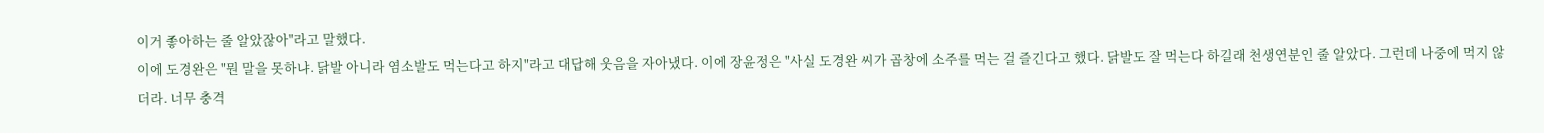이거 좋아하는 줄 알았잖아"라고 말했다.
이에 도경완은 "뭔 말을 못하냐. 닭발 아니라 염소발도 먹는다고 하지"라고 대답해 웃음을 자아냈다. 이에 장윤정은 "사실 도경완 씨가 곱창에 소주를 먹는 걸 즐긴다고 했다. 닭발도 잘 먹는다 하길래 천생연분인 줄 알았다. 그런데 나중에 먹지 않더라. 너무 충격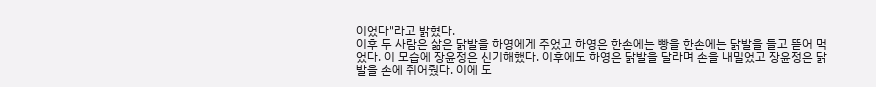이었다"라고 밝혔다.
이후 두 사람은 삶은 닭발을 하영에게 주었고 하영은 한손에는 빵을 한손에는 닭발을 들고 뜯어 먹었다. 이 모습에 장윤정은 신기해했다. 이후에도 하영은 닭발을 달라며 손을 내밀었고 장윤정은 닭발을 손에 쥐어줬다. 이에 도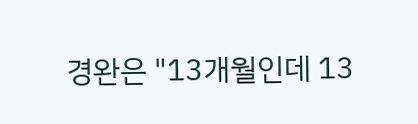경완은 "13개월인데 13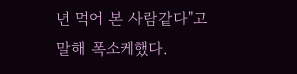년 먹어 본 사람같다"고 말해 폭소케했다.